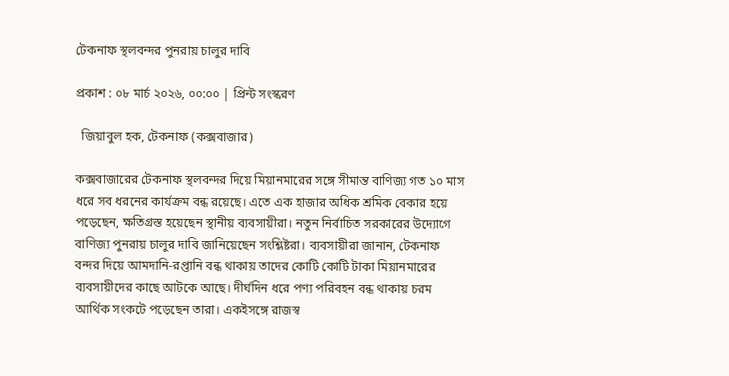টেকনাফ স্থলবন্দর পুনরায় চালুর দাবি

প্রকাশ : ০৮ মার্চ ২০২৬, ০০:০০ | প্রিন্ট সংস্করণ

  জিয়াবুল হক, টেকনাফ (কক্সবাজার)

কক্সবাজারের টেকনাফ স্থলবন্দর দিয়ে মিয়ানমারের সঙ্গে সীমান্ত বাণিজ্য গত ১০ মাস ধরে সব ধরনের কার্যক্রম বন্ধ রয়েছে। এতে এক হাজার অধিক শ্রমিক বেকার হয়ে পড়েছেন, ক্ষতিগ্রস্ত হয়েছেন স্থানীয় ব্যবসায়ীরা। নতুন নির্বাচিত সরকারের উদ্যোগে বাণিজ্য পুনরায় চালুর দাবি জানিয়েছেন সংশ্লিষ্টরা। ব্যবসায়ীরা জানান, টেকনাফ বন্দর দিয়ে আমদানি-রপ্তানি বন্ধ থাকায় তাদের কোটি কোটি টাকা মিয়ানমারের ব্যবসায়ীদের কাছে আটকে আছে। দীর্ঘদিন ধরে পণ্য পরিবহন বন্ধ থাকায় চরম আর্থিক সংকটে পড়েছেন তারা। একইসঙ্গে রাজস্ব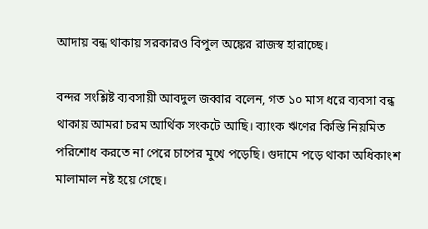আদায় বন্ধ থাকায় সরকারও বিপুল অঙ্কের রাজস্ব হারাচ্ছে।

বন্দর সংশ্লিষ্ট ব্যবসায়ী আবদুল জব্বার বলেন, গত ১০ মাস ধরে ব্যবসা বন্ধ থাকায় আমরা চরম আর্থিক সংকটে আছি। ব্যাংক ঋণের কিস্তি নিয়মিত পরিশোধ করতে না পেরে চাপের মুখে পড়েছি। গুদামে পড়ে থাকা অধিকাংশ মালামাল নষ্ট হয়ে গেছে।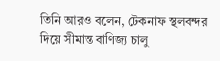তিনি আরও বলেন, টেকনাফ স্থলবন্দর দিয়ে সীমান্ত বাণিজ্য চালু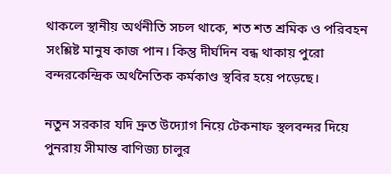থাকলে স্থানীয় অর্থনীতি সচল থাকে, শত শত শ্রমিক ও পরিবহন সংশ্লিষ্ট মানুষ কাজ পান। কিন্তু দীর্ঘদিন বন্ধ থাকায় পুরো বন্দরকেন্দ্রিক অর্থনৈতিক কর্মকাণ্ড স্থবির হয়ে পড়েছে।

নতুন সরকার যদি দ্রুত উদ্যোগ নিয়ে টেকনাফ স্থলবন্দর দিয়ে পুনরায় সীমান্ত বাণিজ্য চালুর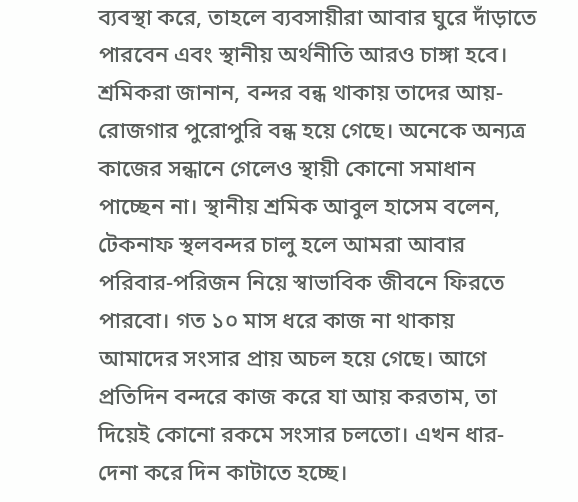ব্যবস্থা করে, তাহলে ব্যবসায়ীরা আবার ঘুরে দাঁড়াতে পারবেন এবং স্থানীয় অর্থনীতি আরও চাঙ্গা হবে। শ্রমিকরা জানান, বন্দর বন্ধ থাকায় তাদের আয়-রোজগার পুরোপুরি বন্ধ হয়ে গেছে। অনেকে অন্যত্র কাজের সন্ধানে গেলেও স্থায়ী কোনো সমাধান পাচ্ছেন না। স্থানীয় শ্রমিক আবুল হাসেম বলেন, টেকনাফ স্থলবন্দর চালু হলে আমরা আবার পরিবার-পরিজন নিয়ে স্বাভাবিক জীবনে ফিরতে পারবো। গত ১০ মাস ধরে কাজ না থাকায় আমাদের সংসার প্রায় অচল হয়ে গেছে। আগে প্রতিদিন বন্দরে কাজ করে যা আয় করতাম, তা দিয়েই কোনো রকমে সংসার চলতো। এখন ধার-দেনা করে দিন কাটাতে হচ্ছে।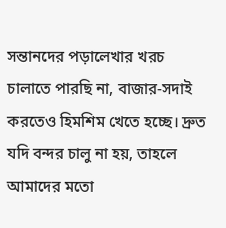সন্তানদের পড়ালেখার খরচ চালাতে পারছি না, বাজার-সদাই করতেও হিমশিম খেতে হচ্ছে। দ্রুত যদি বন্দর চালু না হয়, তাহলে আমাদের মতো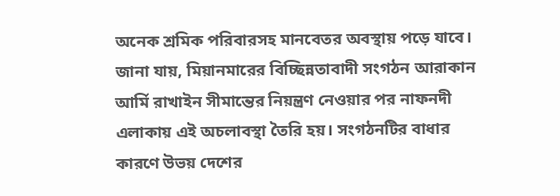অনেক শ্রমিক পরিবারসহ মানবেতর অবস্থায় পড়ে যাবে। জানা যায়, মিয়ানমারের বিচ্ছিন্নতাবাদী সংগঠন আরাকান আর্মি রাখাইন সীমান্তের নিয়ন্ত্রণ নেওয়ার পর নাফনদী এলাকায় এই অচলাবস্থা তৈরি হয়। সংগঠনটির বাধার কারণে উভয় দেশের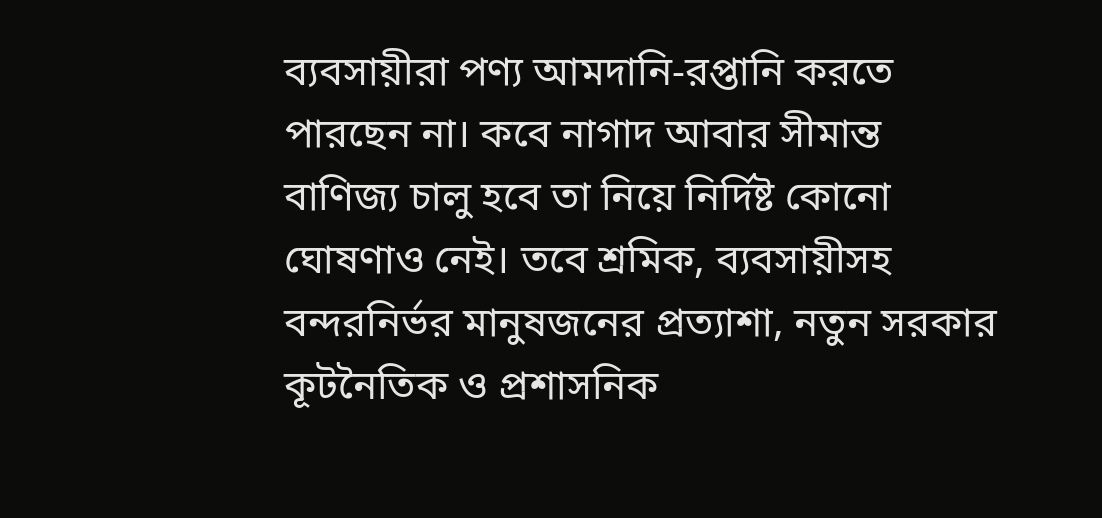ব্যবসায়ীরা পণ্য আমদানি-রপ্তানি করতে পারছেন না। কবে নাগাদ আবার সীমান্ত বাণিজ্য চালু হবে তা নিয়ে নির্দিষ্ট কোনো ঘোষণাও নেই। তবে শ্রমিক, ব্যবসায়ীসহ বন্দরনির্ভর মানুষজনের প্রত্যাশা, নতুন সরকার কূটনৈতিক ও প্রশাসনিক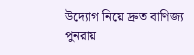উদ্যোগ নিয়ে দ্রুত বাণিজ্য পুনরায়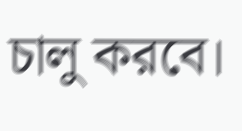চালু করবে।